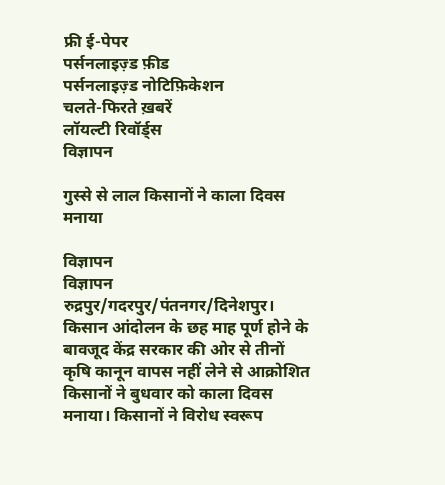फ्री ई-पेपर
पर्सनलाइज़्ड फ़ीड
पर्सनलाइज़्ड नोटिफ़िकेशन
चलते-फिरते ख़बरें
लॉयल्टी रिवॉर्ड्स
विज्ञापन

गुस्से से लाल किसानों ने काला दिवस मनाया

विज्ञापन
विज्ञापन
रुद्रपुर/गदरपुर/पंतनगर/दिनेशपुर। किसान आंदोलन के छह माह पूर्ण होने के बावजूद केंद्र सरकार की ओर से तीनों कृषि कानून वापस नहीं लेने से आक्रोशित किसानों ने बुधवार को काला दिवस मनाया। किसानों ने विरोध स्वरूप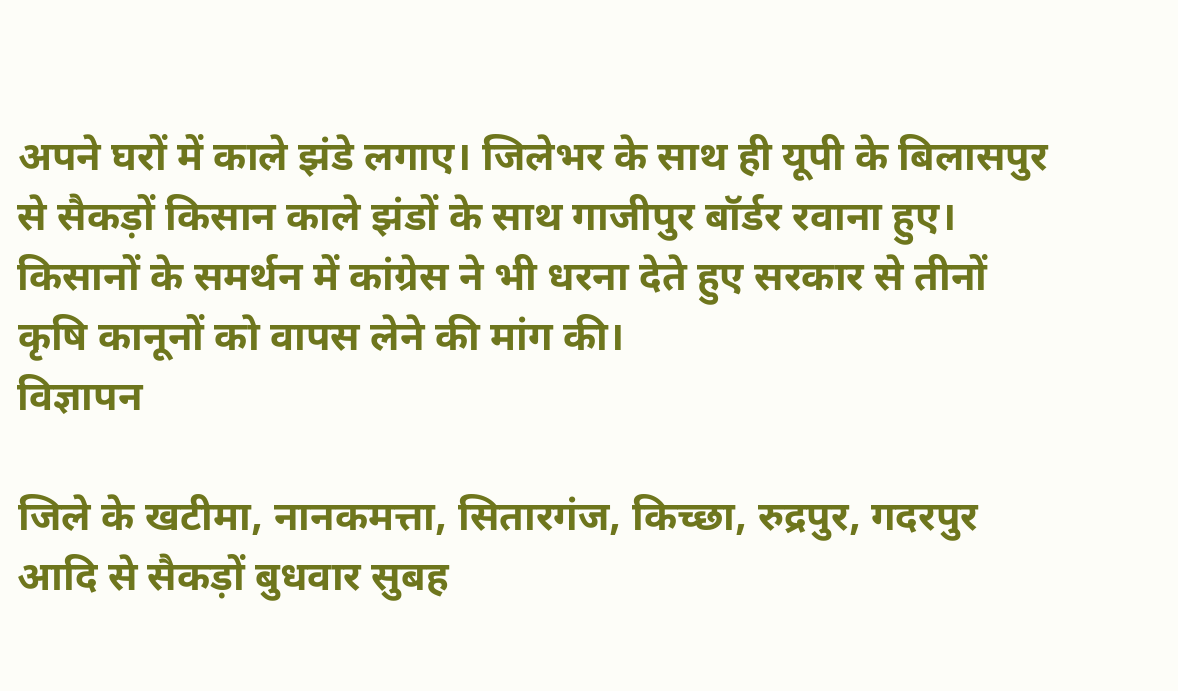अपने घरों में काले झंडे लगाए। जिलेभर के साथ ही यूपी के बिलासपुर से सैकड़ों किसान काले झंडों के साथ गाजीपुर बॉर्डर रवाना हुए। किसानों के समर्थन में कांग्रेस ने भी धरना देते हुए सरकार से तीनों कृषि कानूनों को वापस लेने की मांग की।
विज्ञापन

जिले के खटीमा, नानकमत्ता, सितारगंज, किच्छा, रुद्रपुर, गदरपुर आदि से सैकड़ों बुधवार सुबह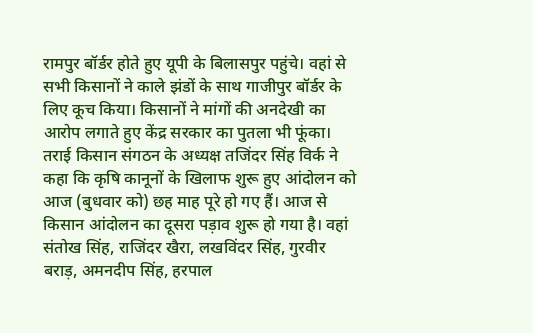रामपुर बॉर्डर होते हुए यूपी के बिलासपुर पहुंचे। वहां से सभी किसानों ने काले झंडों के साथ गाजीपुर बॉर्डर के लिए कूच किया। किसानों ने मांगों की अनदेखी का आरोप लगाते हुए केंद्र सरकार का पुतला भी फूंका।
तराई किसान संगठन के अध्यक्ष तजिंदर सिंह विर्क ने कहा कि कृषि कानूनों के खिलाफ शुरू हुए आंदोलन को आज (बुधवार को) छह माह पूरे हो गए हैं। आज से किसान आंदोलन का दूसरा पड़ाव शुरू हो गया है। वहां संतोख सिंह, राजिंदर खैरा, लखविंदर सिंह, गुरवीर बराड़, अमनदीप सिंह, हरपाल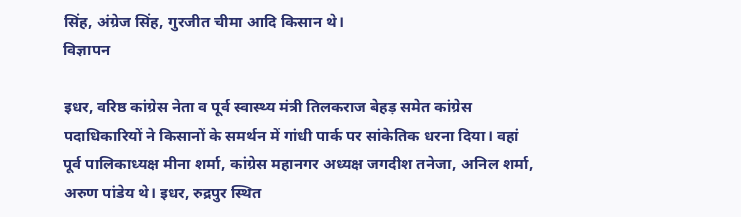सिंह, अंग्रेज सिंह, गुरजीत चीमा आदि किसान थे।
विज्ञापन

इधर, वरिष्ठ कांग्रेस नेता व पूर्व स्वास्थ्य मंत्री तिलकराज बेहड़ समेत कांग्रेस पदाधिकारियों ने किसानों के समर्थन में गांधी पार्क पर सांकेतिक धरना दिया। वहां पूर्व पालिकाध्यक्ष मीना शर्मा, कांग्रेस महानगर अध्यक्ष जगदीश तनेजा, अनिल शर्मा, अरुण पांडेय थे। इधर, रुद्रपुर स्थित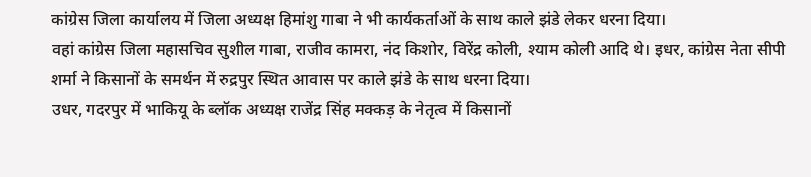कांग्रेस जिला कार्यालय में जिला अध्यक्ष हिमांशु गाबा ने भी कार्यकर्ताओं के साथ काले झंडे लेकर धरना दिया।
वहां कांग्रेस जिला महासचिव सुशील गाबा, राजीव कामरा, नंद किशोर, विरेंद्र कोली, श्याम कोली आदि थे। इधर, कांग्रेस नेता सीपी शर्मा ने किसानों के समर्थन में रुद्रपुर स्थित आवास पर काले झंडे के साथ धरना दिया।
उधर, गदरपुर में भाकियू के ब्लॉक अध्यक्ष राजेंद्र सिंह मक्कड़ के नेतृत्व में किसानों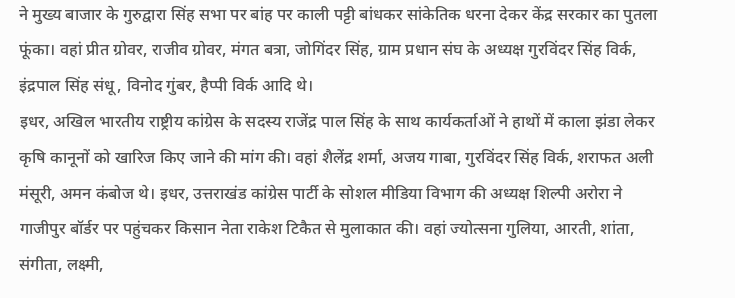ने मुख्य बाजार के गुरुद्वारा सिंह सभा पर बांह पर काली पट्टी बांधकर सांकेतिक धरना देकर केंद्र सरकार का पुतला फूंका। वहां प्रीत ग्रोवर, राजीव ग्रोवर, मंगत बत्रा, जोगिंदर सिंह, ग्राम प्रधान संघ के अध्यक्ष गुरविंदर सिंह विर्क, इंद्रपाल सिंह संधू, विनोद गुंबर, हैप्पी विर्क आदि थे।
इधर, अखिल भारतीय राष्ट्रीय कांग्रेस के सदस्य राजेंद्र पाल सिंह के साथ कार्यकर्ताओं ने हाथों में काला झंडा लेकर कृषि कानूनों को खारिज किए जाने की मांग की। वहां शैलेंद्र शर्मा, अजय गाबा, गुरविंदर सिंह विर्क, शराफत अली मंसूरी, अमन कंबोज थे। इधर, उत्तराखंड कांग्रेस पार्टी के सोशल मीडिया विभाग की अध्यक्ष शिल्पी अरोरा ने गाजीपुर बॉर्डर पर पहुंचकर किसान नेता राकेश टिकैत से मुलाकात की। वहां ज्योत्सना गुलिया, आरती, शांता, संगीता, लक्ष्मी,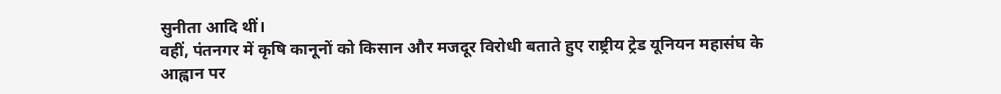सुनीता आदि थीं।
वहीं, पंतनगर में कृषि कानूनों को किसान और मजदूर विरोधी बताते हुए राष्ट्रीय ट्रेड यूनियन महासंघ के आह्वान पर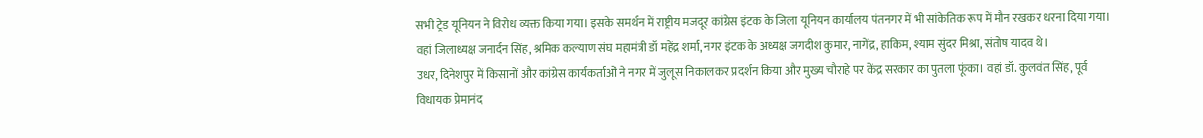सभी ट्रेड यूनियन ने विरोध व्यक्त किया गया। इसके समर्थन में राष्ट्रीय मजदूर कांग्रेस इंटक के जिला यूनियन कार्यालय पंतनगर में भी सांकेतिक रूप में मौन रखकर धरना दिया गया। वहां जिलाध्यक्ष जनार्दन सिंह, श्रमिक कल्याण संघ महामंत्री डॉ महेंद्र शर्मा, नगर इंटक के अध्यक्ष जगदीश कुमार, नागेंद्र, हाकिम, श्याम सुंदर मिश्रा, संतोष यादव थे।
उधर, दिनेशपुर में किसानों और कांग्रेस कार्यकर्ताओं ने नगर में जुलूस निकालकर प्रदर्शन किया और मुख्य चौराहे पर केंद्र सरकार का पुतला फूंका। वहां डॉ. कुलवंत सिंह, पूर्व विधायक प्रेमानंद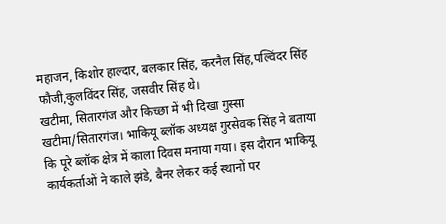महाजन, किशोर हाल्दार, बलकार सिंह, करनैल सिंह,पल्विंदर सिंह फौजी,कुलविंदर सिंह, जसवीर सिंह थे।
खटीमा, सितारगंज और किच्छा में भी दिखा गुस्सा
खटीमा/सितारगंज। भाकियू ब्लॉक अध्यक्ष गुरसेवक सिंह ने बताया कि पूरे ब्लॉक क्षेत्र में काला दिवस मनाया गया। इस दौरान भाकियू कार्यकर्ताओं ने काले झंडे, बैनर लेकर कई स्थानों पर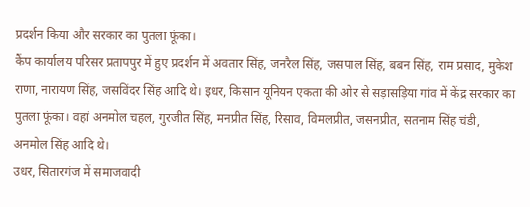प्रदर्शन किया और सरकार का पुतला फूंका।
कैंप कार्यालय परिसर प्रतापपुर में हुए प्रदर्शन में अवतार सिंह, जनरैल सिंह, जसपाल सिंह, बबन सिंह, राम प्रसाद, मुकेश राणा, नारायण सिंह, जसविंदर सिंह आदि थे। इधर, किसान यूनियन एकता की ओर से सड़ासड़िया गांव में केंद्र सरकार का पुतला फूंका। वहां अनमोल चहल, गुरजीत सिंह, मनप्रीत सिंह, रिसाव, विमलप्रीत, जसनप्रीत, सतनाम सिंह चंडी, अनमोल सिंह आदि थे।
उधर, सितारगंज में समाजवादी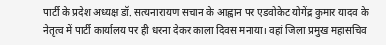पार्टी के प्रदेश अध्यक्ष डॉ. सत्यनारायण सचान के आह्वान पर एडवोकेट योगेंद्र कुमार यादव के नेतृत्व में पार्टी कार्यालय पर ही धरना देकर काला दिवस मनाया। वहां जिला प्रमुख महासचिव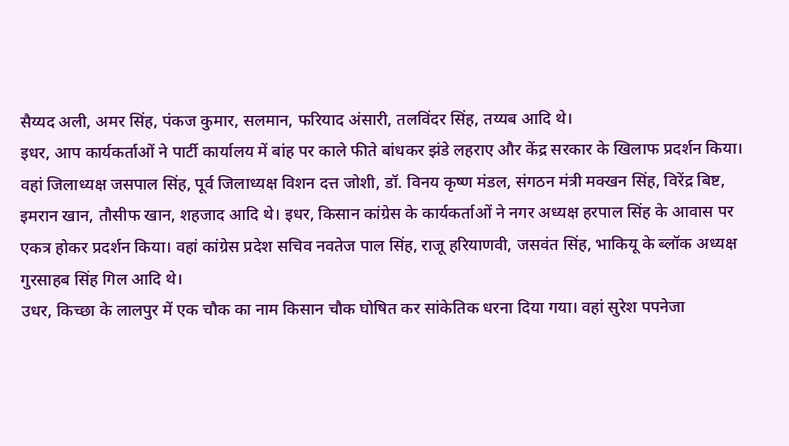सैय्यद अली, अमर सिंह, पंकज कुमार, सलमान, फरियाद अंसारी, तलविंदर सिंह, तय्यब आदि थे।
इधर, आप कार्यकर्ताओं ने पार्टी कार्यालय में बांह पर काले फीते बांधकर झंडे लहराए और केंद्र सरकार के खिलाफ प्रदर्शन किया। वहां जिलाध्यक्ष जसपाल सिंह, पूर्व जिलाध्यक्ष विशन दत्त जोशी, डॉ. विनय कृष्ण मंडल, संगठन मंत्री मक्खन सिंह, विरेंद्र बिष्ट, इमरान खान, तौसीफ खान, शहजाद आदि थे। इधर, किसान कांग्रेस के कार्यकर्ताओं ने नगर अध्यक्ष हरपाल सिंह के आवास पर एकत्र होकर प्रदर्शन किया। वहां कांग्रेस प्रदेश सचिव नवतेज पाल सिंह, राजू हरियाणवी, जसवंत सिंह, भाकियू के ब्लॉक अध्यक्ष गुरसाहब सिंह गिल आदि थे।
उधर, किच्छा के लालपुर में एक चौक का नाम किसान चौक घोषित कर सांकेतिक धरना दिया गया। वहां सुरेश पपनेजा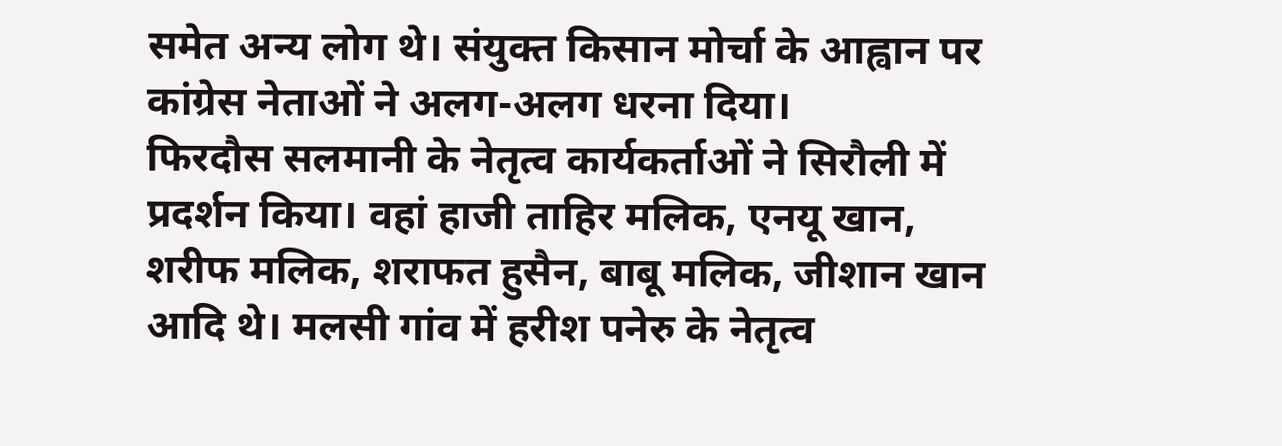समेत अन्य लोग थे। संयुक्त किसान मोर्चा के आह्वान पर कांग्रेस नेताओं ने अलग-अलग धरना दिया।
फिरदौस सलमानी के नेतृत्व कार्यकर्ताओं ने सिरौली में प्रदर्शन किया। वहां हाजी ताहिर मलिक, एनयू खान, शरीफ मलिक, शराफत हुसैन, बाबू मलिक, जीशान खान आदि थे। मलसी गांव में हरीश पनेरु के नेतृत्व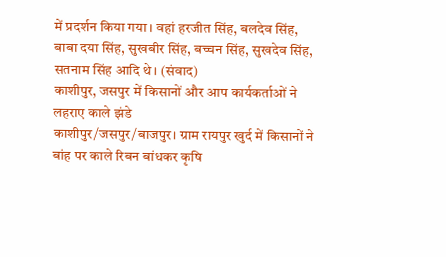में प्रदर्शन किया गया। वहां हरजीत सिंह, बलदेव सिंह, बाबा दया सिंह, सुखबीर सिंह, बच्चन सिंह, सुखदेव सिंह, सतनाम सिंह आदि थे। (संवाद)
काशीपुर, जसपुर में किसानों और आप कार्यकर्ताओं ने लहराए काले झंडे
काशीपुर/जसपुर/बाजपुर। ग्राम रायपुर खुर्द में किसानों ने बांह पर काले रिबन बांधकर कृषि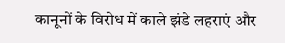कानूनों के विरोध में काले झंडे लहराएं और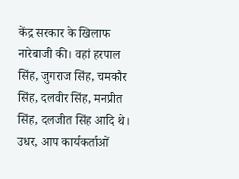केंद्र सरकार के खिलाफ नारेबाजी की। वहां हरपाल सिंह, जुगराज सिंह, चमकौर सिंह, दलवीर सिंह, मनप्रीत सिंह, दलजीत सिंह आदि थे। उधर, आप कार्यकर्ताओं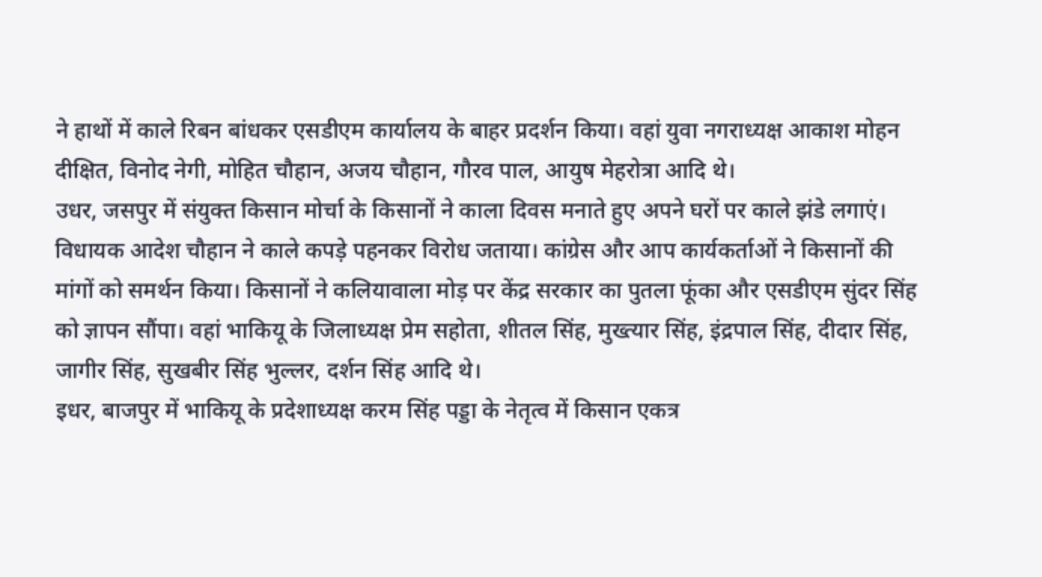ने हाथों में काले रिबन बांधकर एसडीएम कार्यालय के बाहर प्रदर्शन किया। वहां युवा नगराध्यक्ष आकाश मोहन दीक्षित, विनोद नेगी, मोहित चौहान, अजय चौहान, गौरव पाल, आयुष मेहरोत्रा आदि थे।
उधर, जसपुर में संयुक्त किसान मोर्चा के किसानों ने काला दिवस मनाते हुए अपने घरों पर काले झंडे लगाएं। विधायक आदेश चौहान ने काले कपड़े पहनकर विरोध जताया। कांग्रेस और आप कार्यकर्ताओं ने किसानों की मांगों को समर्थन किया। किसानों ने कलियावाला मोड़ पर केंद्र सरकार का पुतला फूंका और एसडीएम सुंदर सिंह को ज्ञापन सौंपा। वहां भाकियू के जिलाध्यक्ष प्रेम सहोता, शीतल सिंह, मुख्त्यार सिंह, इंद्रपाल सिंह, दीदार सिंह, जागीर सिंह, सुखबीर सिंह भुल्लर, दर्शन सिंह आदि थे।
इधर, बाजपुर में भाकियू के प्रदेशाध्यक्ष करम सिंह पड्डा के नेतृत्व में किसान एकत्र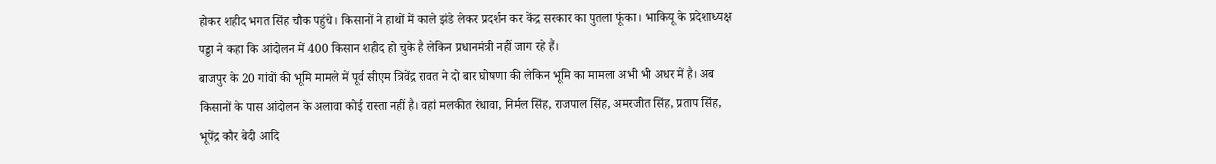होकर शहीद भगत सिंह चौक पहुंचे। किसानों ने हाथों में काले झंडे लेकर प्रदर्शन कर केंद्र सरकार का पुतला फूंका। भाकियू के प्रदेशाध्यक्ष पड्डा ने कहा कि आंदोलन में 400 किसान शहीद हो चुके है लेकिन प्रधानमंत्री नहीं जाग रहे हैं।
बाजपुर के 20 गांवों की भूमि मामले में पूर्व सीएम त्रिवेंद्र रावत ने दो बार घोषणा की लेकिन भूमि का मामला अभी भी अधर में है। अब किसानों के पास आंदोलन के अलावा कोई रास्ता नहीं है। वहां मलकीत रंधावा, निर्मल सिंह, राजपाल सिंह, अमरजीत सिंह, प्रताप सिंह, भूपेंद्र कौर बेदी आदि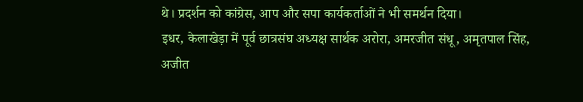थे। प्रदर्शन को कांग्रेस, आप और सपा कार्यकर्ताओं ने भी समर्थन दिया।
इधर, केलाखेड़ा में पूर्व छात्रसंघ अध्यक्ष सार्थक अरोरा, अमरजीत संधू, अमृतपाल सिंह, अजीत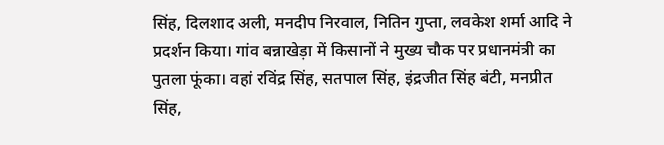सिंह, दिलशाद अली, मनदीप निरवाल, नितिन गुप्ता, लवकेश शर्मा आदि ने प्रदर्शन किया। गांव बन्नाखेड़ा में किसानों ने मुख्य चौक पर प्रधानमंत्री का पुतला फूंका। वहां रविंद्र सिंह, सतपाल सिंह, इंद्रजीत सिंह बंटी, मनप्रीत सिंह,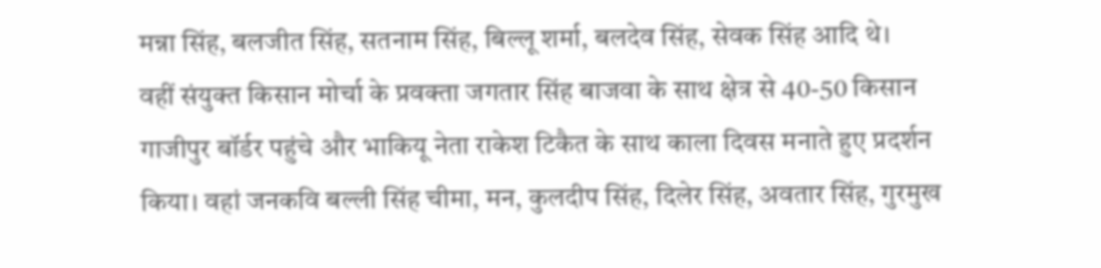मन्ना सिंह, बलजीत सिंह, सतनाम सिंह, बिल्लू शर्मा, बलदेव सिंह, सेवक सिंह आदि थे।
वहीं संयुक्त किसान मोर्चा के प्रवक्ता जगतार सिंह बाजवा के साथ क्षेत्र से 40-50 किसान गाजीपुर बॉर्डर पहुंचे और भाकियू नेता राकेश टिकैत के साथ काला दिवस मनाते हुए प्रदर्शन किया। वहां जनकवि बल्ली सिंह चीमा, मन, कुलदीप सिंह, दिलेर सिंह, अवतार सिंह, गुरमुख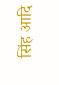सिंह आदि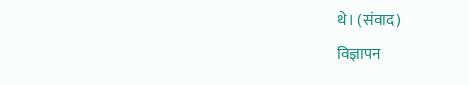थे। (संवाद)
विज्ञापन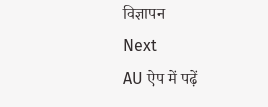विज्ञापन
Next
AU ऐप में पढ़ें